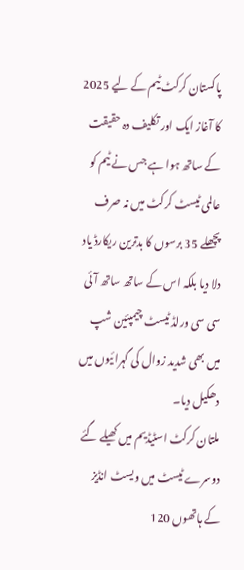پاکستان کرکٹ ٹیم کے لیے 2025 کا آغاز ایک اور تکلیف دہ حقیقت کے ساتھ ہوا ہے جس نے ٹیم کو عالمی ٹیسٹ کرکٹ میں نہ صرف پچھلے 35 برسوں کا بدترین ریکارڈ یاد دلا دیا بلکہ اس کے ساتھ ساتھ آئی سی سی ورلڈ ٹیسٹ چیمپئین شپ میں بھی شدید زوال کی گہرائیوں میں دھکیل دیا۔
ملتان کرکٹ اسٹیڈیم میں کھیلے گئے دوسرے ٹیسٹ میں ویسٹ انڈیز کے ہاتھوں 120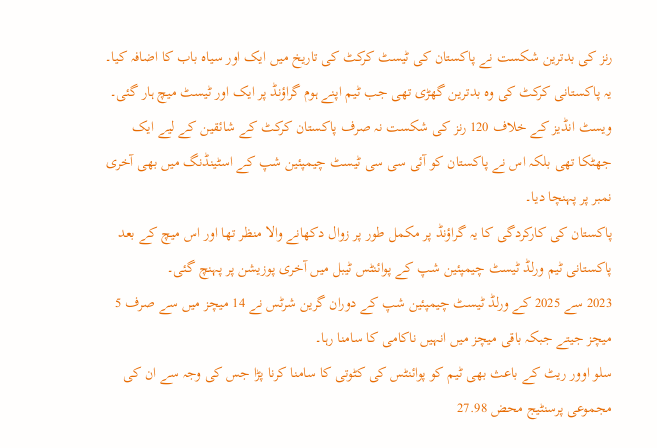رنز کی بدترین شکست نے پاکستان کی ٹیسٹ کرکٹ کی تاریخ میں ایک اور سیاہ باب کا اضافہ کیا۔
یہ پاکستانی کرکٹ کی وہ بدترین گھڑی تھی جب ٹیم اپنے ہوم گراؤنڈ پر ایک اور ٹیسٹ میچ ہار گئی۔
ویسٹ انڈیز کے خلاف 120 رنز کی شکست نہ صرف پاکستان کرکٹ کے شائقین کے لیے ایک جھٹکا تھی بلکہ اس نے پاکستان کو آئی سی سی ٹیسٹ چیمپئین شپ کے اسٹینڈنگ میں بھی آخری نمبر پر پہنچا دیا۔
پاکستان کی کارکردگی کا یہ گراؤنڈ پر مکمل طور پر زوال دکھانے والا منظر تھا اور اس میچ کے بعد پاکستانی ٹیم ورلڈ ٹیسٹ چیمپئین شپ کے پوائنٹس ٹیبل میں آخری پوزیشن پر پہنچ گئی۔
2023 سے 2025 کے ورلڈ ٹیسٹ چیمپئین شپ کے دوران گرین شرٹس نے 14 میچز میں سے صرف 5 میچز جیتے جبکہ باقی میچز میں انہیں ناکامی کا سامنا رہا۔
سلو اوور ریٹ کے باعث بھی ٹیم کو پوائنٹس کی کٹوتی کا سامنا کرنا پڑا جس کی وجہ سے ان کی مجموعی پرسنٹیج محض 27.98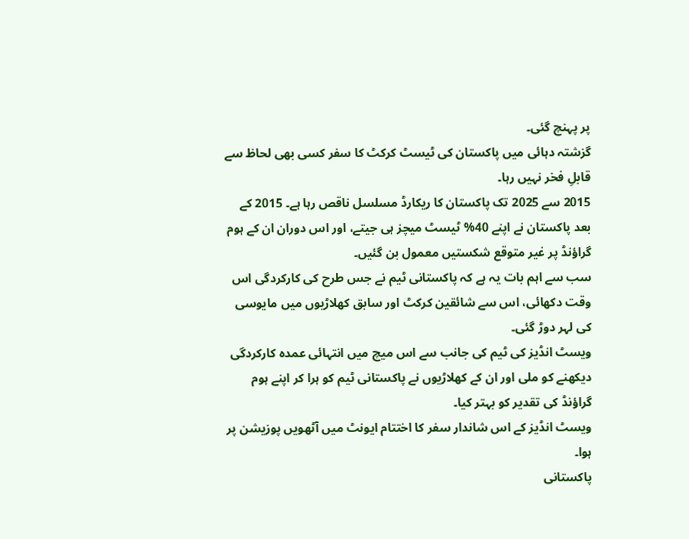پر پہنچ گئی۔
گزشتہ دہائی میں پاکستان کی ٹیسٹ کرکٹ کا سفر کسی بھی لحاظ سے قابلِ فخر نہیں رہا۔
2015 سے 2025 تک پاکستان کا ریکارڈ مسلسل ناقص رہا ہے۔ 2015 کے بعد پاکستان نے اپنے 40% ٹیسٹ میچز ہی جیتے، اور اس دوران ان کے ہوم گراؤنڈ پر غیر متوقع شکستیں معمول بن گئیں۔
سب سے اہم بات یہ ہے کہ پاکستانی ٹیم نے جس طرح کی کارکردگی اس وقت دکھائی، اس سے شائقین کرکٹ اور سابق کھلاڑیوں میں مایوسی کی لہر دوڑ گئی۔
ویسٹ انڈیز کی ٹیم کی جانب سے اس میچ میں انتہائی عمدہ کارکردگی دیکھنے کو ملی اور ان کے کھلاڑیوں نے پاکستانی ٹیم کو ہرا کر اپنے ہوم گراؤنڈ کی تقدیر کو بہتر کیا۔
ویسٹ انڈیز کے اس شاندار سفر کا اختتام ایونٹ میں آٹھویں پوزیشن پر ہوا۔
پاکستانی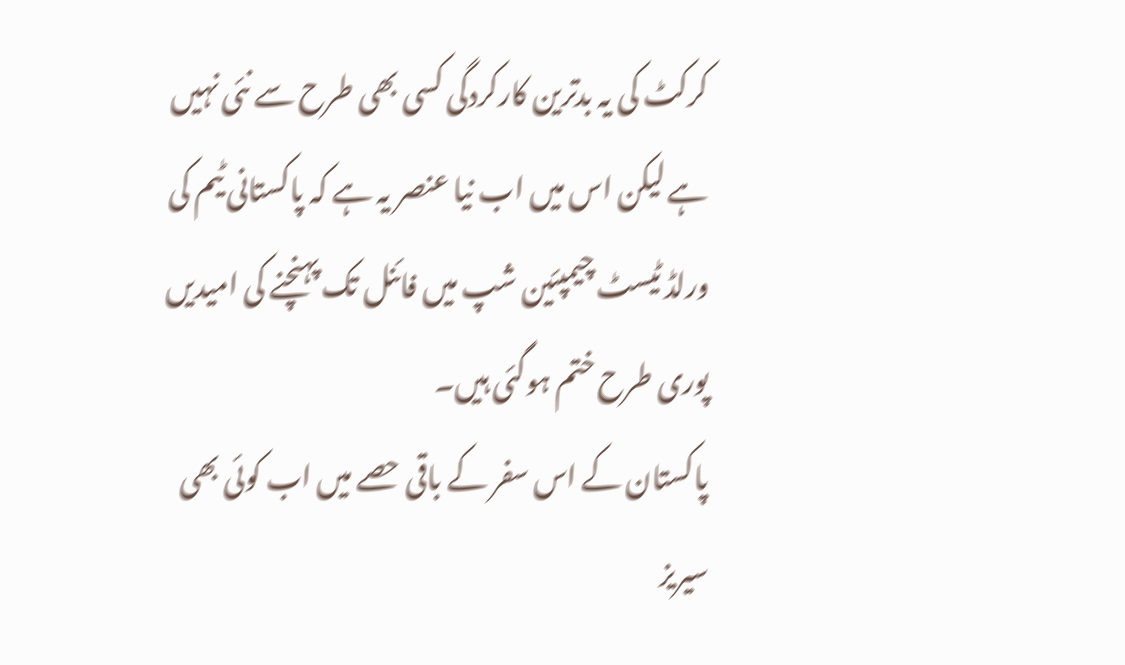کرکٹ کی یہ بدترین کارکردگی کسی بھی طرح سے نئی نہیں ہے لیکن اس میں اب نیا عنصر یہ ہے کہ پاکستانی ٹیم کی ورلڈ ٹیسٹ چیمپئین شپ میں فائنل تک پہنچنے کی امیدیں پوری طرح ختم ہوگئی ہیں۔
پاکستان کے اس سفر کے باقی حصے میں اب کوئی بھی سیریز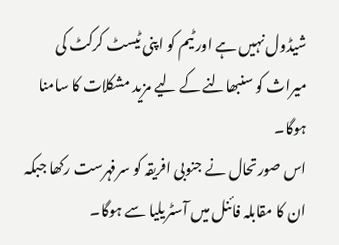شیڈول نہیں ہے اور ٹیم کو اپنی ٹیسٹ کرکٹ کی میراث کو سنبھالنے کے لیے مزید مشکلات کا سامنا ہوگا۔
اس صورتحال نے جنوبی افریقہ کو سرفہرست رکھا جبکہ ان کا مقابلہ فائنل میں آسٹریلیا سے ہوگا۔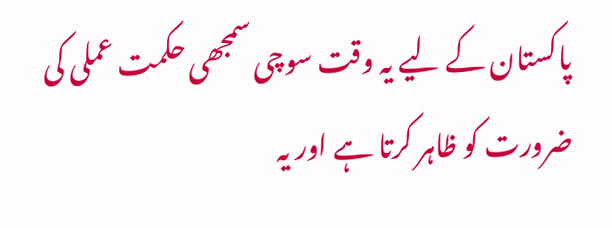پاکستان کے لیے یہ وقت سوچی سمجھی حکمت عملی کی ضرورت کو ظاہر کرتا ہے اور یہ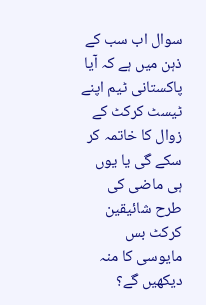سوال اب سب کے ذہن میں ہے کہ آیا پاکستانی ٹیم اپنے ٹیسٹ کرکٹ کے زوال کا خاتمہ کر سکے گی یا یوں ہی ماضی کی طرح شائیقین کرکٹ بس مایوسی کا منہ دیکھیں گے؟